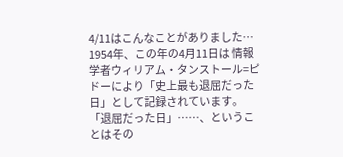4/11はこんなことがありました…
1954年、この年の4月11日は 情報学者ウィリアム・タンストール=ピドーにより「史上最も退屈だった日」として記録されています。
「退屈だった日」……、ということはその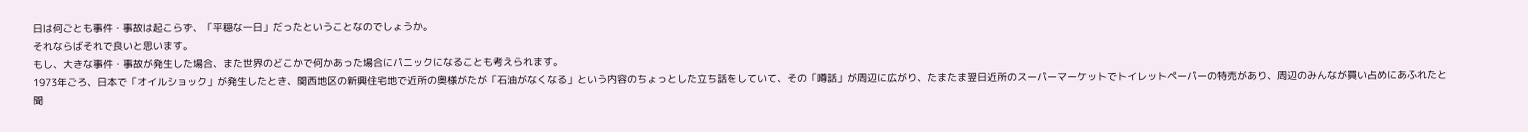日は何ごとも事件・事故は起こらず、「平穏な一日」だったということなのでしょうか。
それならばそれで良いと思います。
もし、大きな事件・事故が発生した場合、また世界のどこかで何かあった場合にパニックになることも考えられます。
1973年ごろ、日本で「オイルショック」が発生したとき、関西地区の新興住宅地で近所の奥様がたが「石油がなくなる」という内容のちょっとした立ち話をしていて、その「噂話」が周辺に広がり、たまたま翌日近所のスーパーマーケットでトイレットペーパーの特売があり、周辺のみんなが買い占めにあふれたと聞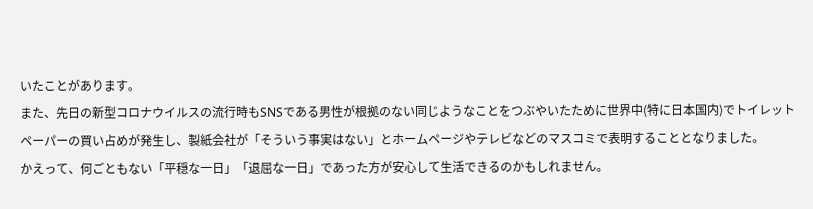いたことがあります。
また、先日の新型コロナウイルスの流行時もSNSである男性が根拠のない同じようなことをつぶやいたために世界中(特に日本国内)でトイレットペーパーの買い占めが発生し、製紙会社が「そういう事実はない」とホームページやテレビなどのマスコミで表明することとなりました。
かえって、何ごともない「平穏な一日」「退屈な一日」であった方が安心して生活できるのかもしれません。